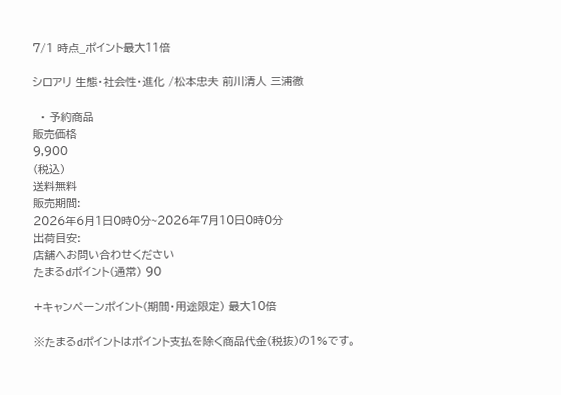7/1 時点_ポイント最大11倍

シロアリ 生態・社会性・進化 /松本忠夫 前川清人 三浦徹

  • 予約商品
販売価格
9,900
(税込)
送料無料
販売期間:
2026年6月1日0時0分~2026年7月10日0時0分
出荷目安:
店舗へお問い合わせください
たまるdポイント(通常) 90

+キャンペーンポイント(期間・用途限定) 最大10倍

※たまるdポイントはポイント支払を除く商品代金(税抜)の1%です。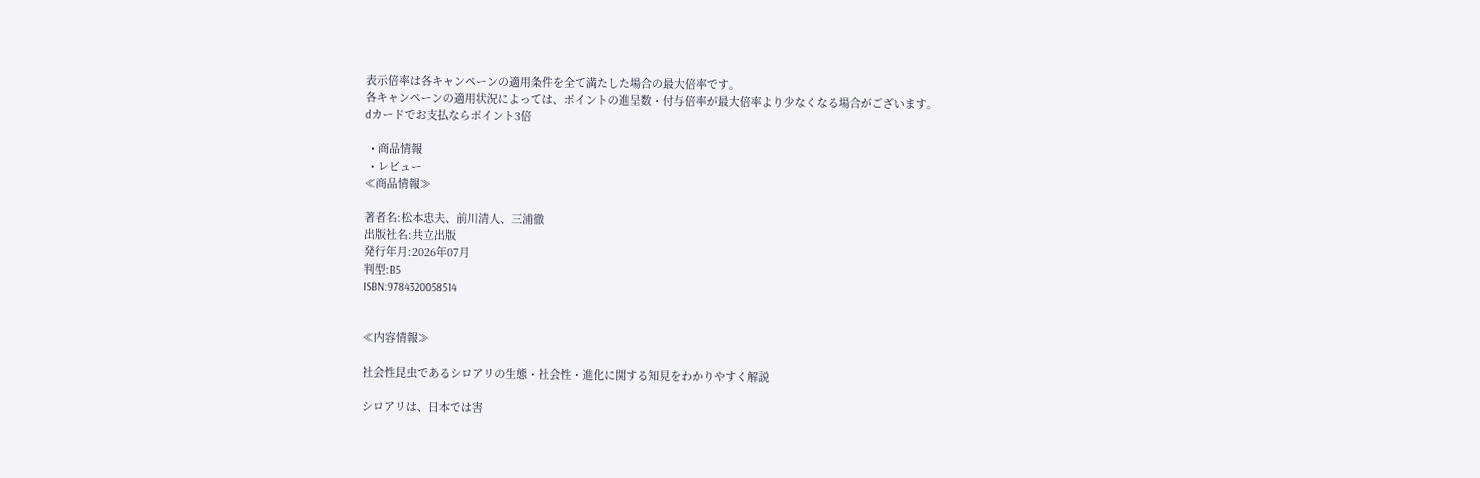表示倍率は各キャンペーンの適用条件を全て満たした場合の最大倍率です。
各キャンペーンの適用状況によっては、ポイントの進呈数・付与倍率が最大倍率より少なくなる場合がございます。
dカードでお支払ならポイント3倍

  • 商品情報
  • レビュー
≪商品情報≫

著者名:松本忠夫、前川清人、三浦徹
出版社名:共立出版
発行年月:2026年07月
判型:B5
ISBN:9784320058514


≪内容情報≫

社会性昆虫であるシロアリの生態・社会性・進化に関する知見をわかりやすく解説

シロアリは、日本では害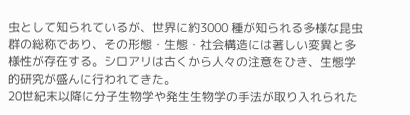虫として知られているが、世界に約3000 種が知られる多様な昆虫群の総称であり、その形態・生態・社会構造には著しい変異と多様性が存在する。シロアリは古くから人々の注意をひき、生態学的研究が盛んに行われてきた。
20世紀末以降に分子生物学や発生生物学の手法が取り入れられた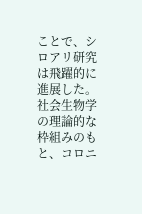ことで、シロアリ研究は飛躍的に進展した。社会生物学の理論的な枠組みのもと、コロニ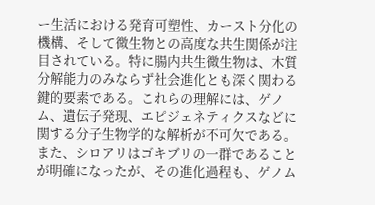ー生活における発育可塑性、カースト分化の機構、そして微生物との高度な共生関係が注目されている。特に腸内共生微生物は、木質分解能力のみならず社会進化とも深く関わる鍵的要素である。これらの理解には、ゲノム、遺伝子発現、エピジェネティクスなどに関する分子生物学的な解析が不可欠である。また、シロアリはゴキブリの一群であることが明確になったが、その進化過程も、ゲノム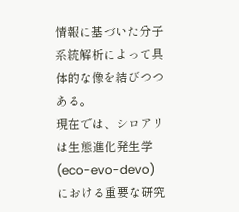情報に基づいた分子系統解析によって具体的な像を結びつつある。
現在では、シロアリは生態進化発生学(eco-evo-devo)における重要な研究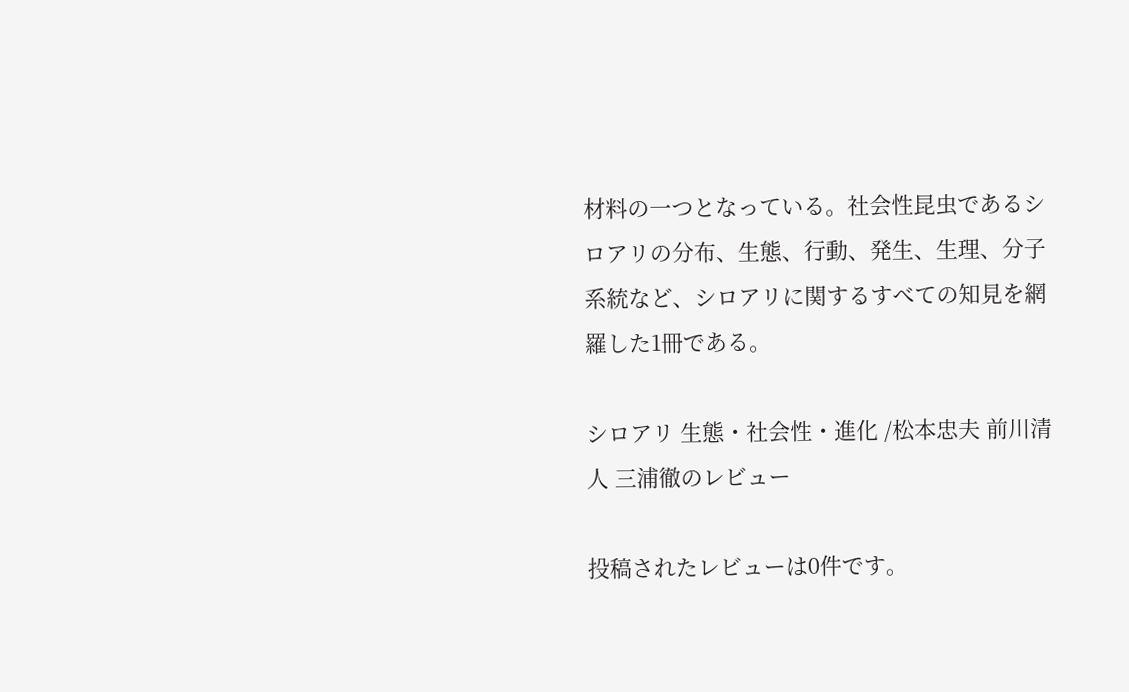材料の一つとなっている。社会性昆虫であるシロアリの分布、生態、行動、発生、生理、分子系統など、シロアリに関するすべての知見を網羅した1冊である。

シロアリ 生態・社会性・進化 /松本忠夫 前川清人 三浦徹のレビュー

投稿されたレビューは0件です。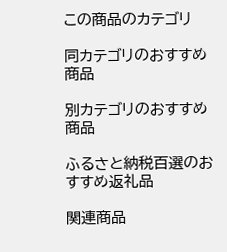この商品のカテゴリ

同カテゴリのおすすめ商品

別カテゴリのおすすめ商品

ふるさと納税百選のおすすめ返礼品

関連商品